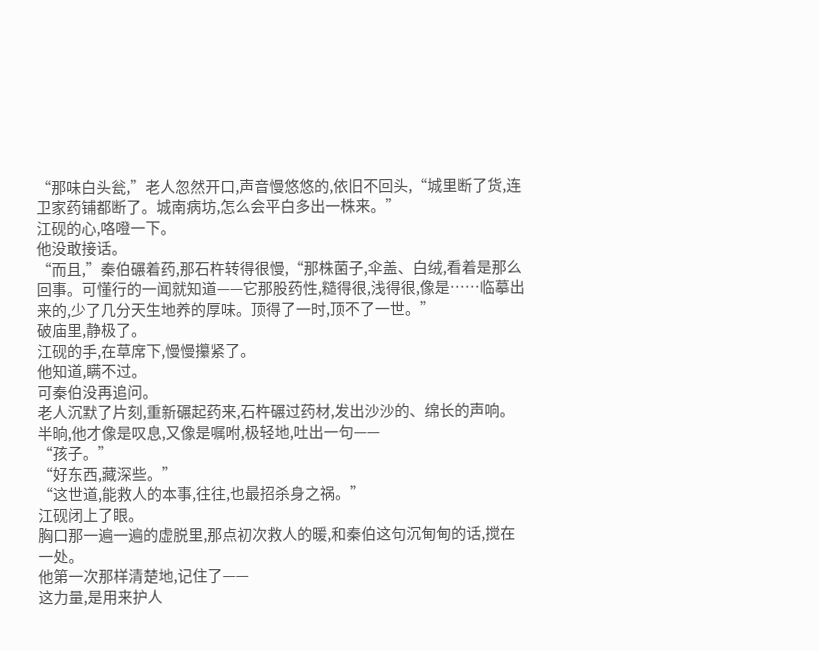“那味白头瓮,”老人忽然开口,声音慢悠悠的,依旧不回头,“城里断了货,连卫家药铺都断了。城南病坊,怎么会平白多出一株来。”
江砚的心,咯噔一下。
他没敢接话。
“而且,”秦伯碾着药,那石杵转得很慢,“那株菌子,伞盖、白绒,看着是那么回事。可懂行的一闻就知道——它那股药性,糙得很,浅得很,像是……临摹出来的,少了几分天生地养的厚味。顶得了一时,顶不了一世。”
破庙里,静极了。
江砚的手,在草席下,慢慢攥紧了。
他知道,瞒不过。
可秦伯没再追问。
老人沉默了片刻,重新碾起药来,石杵碾过药材,发出沙沙的、绵长的声响。半晌,他才像是叹息,又像是嘱咐,极轻地,吐出一句——
“孩子。”
“好东西,藏深些。”
“这世道,能救人的本事,往往,也最招杀身之祸。”
江砚闭上了眼。
胸口那一遍一遍的虚脱里,那点初次救人的暖,和秦伯这句沉甸甸的话,搅在一处。
他第一次那样清楚地,记住了——
这力量,是用来护人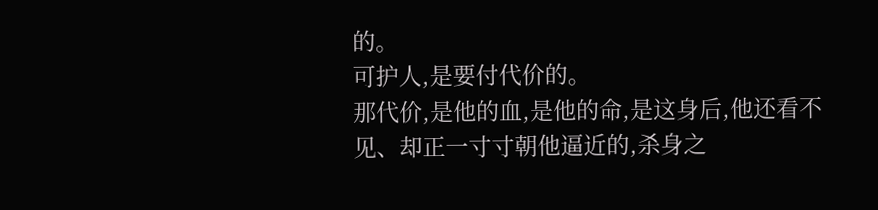的。
可护人,是要付代价的。
那代价,是他的血,是他的命,是这身后,他还看不见、却正一寸寸朝他逼近的,杀身之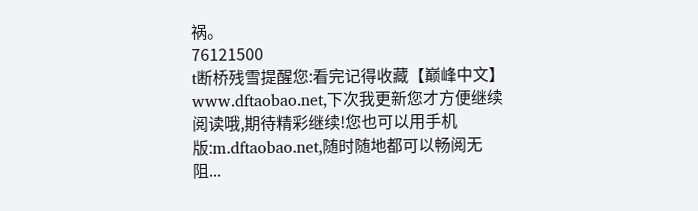祸。
76121500
t断桥残雪提醒您:看完记得收藏【巅峰中文】 www.dftaobao.net,下次我更新您才方便继续阅读哦,期待精彩继续!您也可以用手机版:m.dftaobao.net,随时随地都可以畅阅无阻...